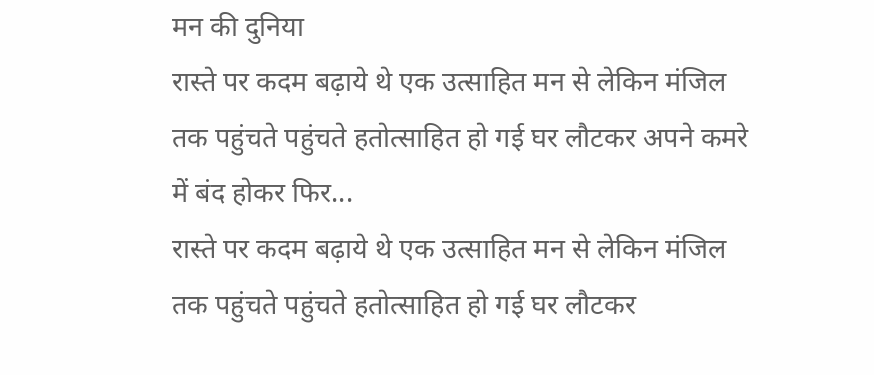मन की दुनिया
रास्ते पर कदम बढ़ाये थे एक उत्साहित मन से लेकिन मंजिल तक पहुंचते पहुंचते हतोत्साहित हो गई घर लौटकर अपने कमरे में बंद होकर फिर...
रास्ते पर कदम बढ़ाये थे एक उत्साहित मन से लेकिन मंजिल तक पहुंचते पहुंचते हतोत्साहित हो गई घर लौटकर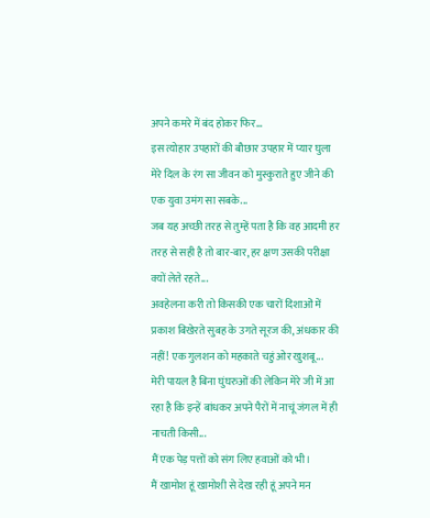अपने कमरे में बंद होकर फिर...
इस त्योहार उपहारों की बौछार उपहार में प्यार घुला मेरे दिल के रंग सा जीवन को मुस्कुराते हुए जीने की एक युवा उमंग सा सबके...
जब यह अच्छी तरह से तुम्हें पता है कि वह आदमी हर तरह से सही है तो बार-बार, हर क्षण उसकी परीक्षा क्यों लेते रहते...
अवहेलना करी तो किसकी एक चारों दिशाओं में प्रकाश बिखेरते सुबह के उगते सूरज की, अंधकार की नहीं! एक गुलशन को महकाते चहुं ओर खुशबू...
मेरी पायल है बिना घुंघरुओं की लेकिन मेरे जी में आ रहा है कि इन्हें बांधकर अपने पैरों में नाचूं जंगल में ही नाचती किसी...
मैं एक पेड़ पत्तों को संग लिए हवाओं को भी।
मैं खामोश हूं खामोशी से देख रही हूं अपने मन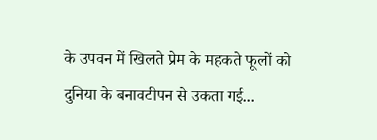के उपवन में खिलते प्रेम के महकते फूलों को दुनिया के बनावटीपन से उकता गई...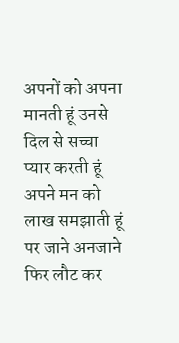अपनों को अपना मानती हूं उनसे दिल से सच्चा प्यार करती हूं अपने मन को लाख समझाती हूं पर जाने अनजाने फिर लौट कर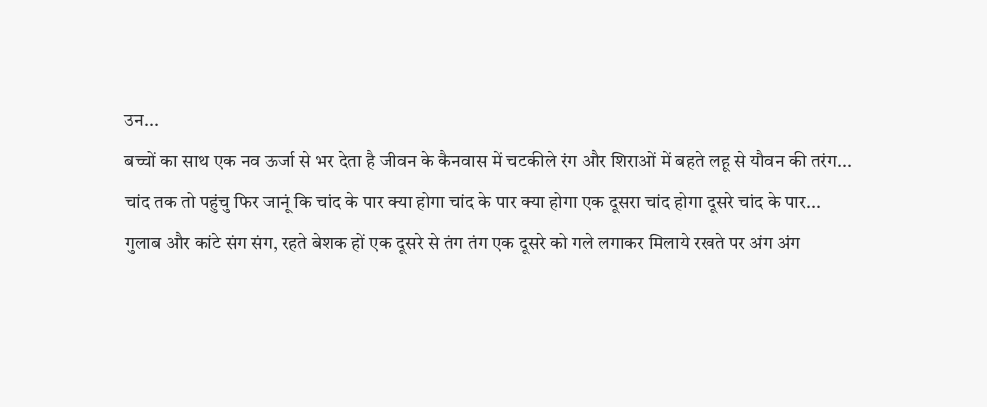उन...
बच्चों का साथ एक नव ऊर्जा से भर देता है जीवन के कैनवास में चटकीले रंग और शिराओं में बहते लहू से यौवन की तरंग...
चांद तक तो पहुंचु फिर जानूं कि चांद के पार क्या होगा चांद के पार क्या होगा एक दूसरा चांद होगा दूसरे चांद के पार...
गुलाब और कांटे संग संग, रहते बेशक हों एक दूसरे से तंग तंग एक दूसरे को गले लगाकर मिलाये रखते पर अंग अंग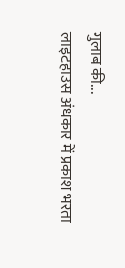गुलाब की...
लाइटहाउस अंधकार में प्रकाश भरता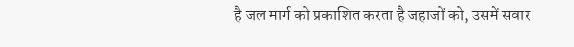है जल मार्ग को प्रकाशित करता है जहाजों को, उसमें सवार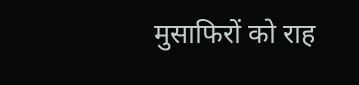मुसाफिरों को राह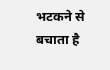भटकने से बचाता है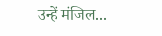उन्हें मंजिल...